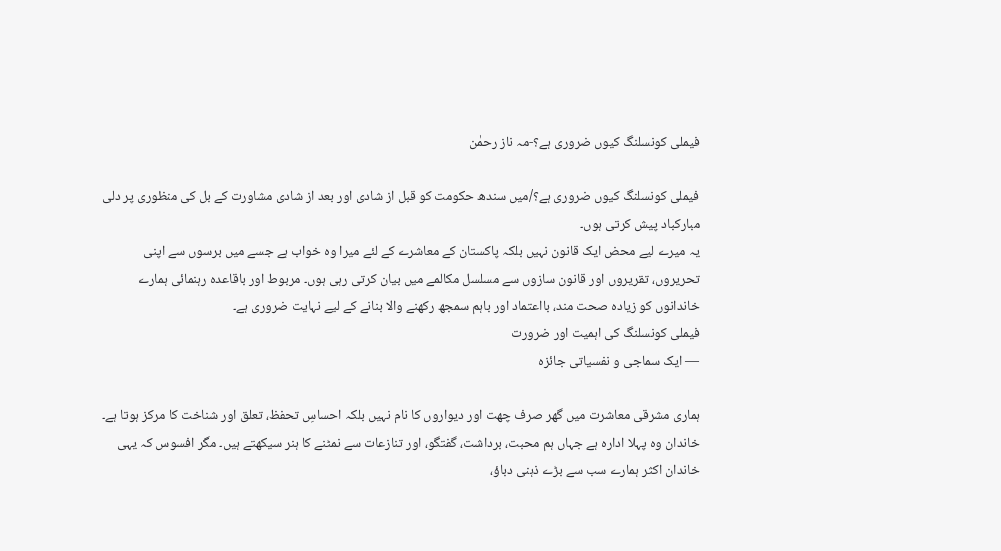فیملی کونسلنگ کیوں ضروری ہے؟-مہ ناز رحمٰن

فیملی کونسلنگ کیوں ضروری ہے؟/میں سندھ حکومت کو قبل از شادی اور بعد از شادی مشاورت کے بل کی منظوری پر دلی مبارکباد پیش کرتی ہوں۔
یہ میرے لیے محض ایک قانون نہیں بلکہ پاکستان کے معاشرے کے لئے میرا وہ خواب ہے جسے میں برسوں سے اپنی تحریروں، تقریروں اور قانون سازوں سے مسلسل مکالمے میں بیان کرتی رہی ہوں۔ مربوط اور باقاعدہ رہنمائی ہمارے خاندانوں کو زیادہ صحت مند، بااعتماد اور باہم سمجھ رکھنے والا بنانے کے لیے نہایت ضروری ہے۔
فیملی کونسلنگ کی اہمیت اور ضرورت
— ایک سماجی و نفسیاتی جائزہ

ہماری مشرقی معاشرت میں گھر صرف چھت اور دیواروں کا نام نہیں بلکہ احساسِ تحفظ، تعلق اور شناخت کا مرکز ہوتا ہے۔ خاندان وہ پہلا ادارہ ہے جہاں ہم محبت، برداشت، گفتگو، اور تنازعات سے نمٹنے کا ہنر سیکھتے ہیں۔ مگر افسوس کہ یہی خاندان اکثر ہمارے سب سے بڑے ذہنی دباؤ،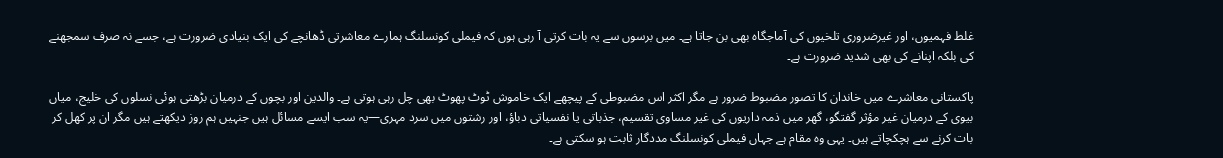غلط فہمیوں، اور غیرضروری تلخیوں کی آماجگاہ بھی بن جاتا ہے۔ میں برسوں سے یہ بات کرتی آ رہی ہوں کہ فیملی کونسلنگ ہمارے معاشرتی ڈھانچے کی ایک بنیادی ضرورت ہے، جسے نہ صرف سمجھنے کی بلکہ اپنانے کی بھی شدید ضرورت ہے۔

پاکستانی معاشرے میں خاندان کا تصور مضبوط ضرور ہے مگر اکثر اس مضبوطی کے پیچھے ایک خاموش ٹوٹ پھوٹ بھی چل رہی ہوتی ہے۔ والدین اور بچوں کے درمیان بڑھتی ہوئی نسلوں کی خلیج، میاں بیوی کے درمیان غیر مؤثر گفتگو، گھر میں ذمہ داریوں کی غیر مساوی تقسیم، جذباتی یا نفسیاتی دباؤ، اور رشتوں میں سرد مہری—یہ سب ایسے مسائل ہیں جنہیں ہم روز دیکھتے ہیں مگر ان پر کھل کر بات کرنے سے ہچکچاتے ہیں۔ یہی وہ مقام ہے جہاں فیملی کونسلنگ مددگار ثابت ہو سکتی ہے۔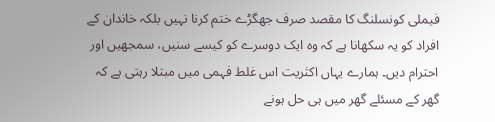فیملی کونسلنگ کا مقصد صرف جھگڑے ختم کرنا نہیں بلکہ خاندان کے افراد کو یہ سکھانا ہے کہ وہ ایک دوسرے کو کیسے سنیں، سمجھیں اور احترام دیں۔ ہمارے یہاں اکثریت اس غلط فہمی میں مبتلا رہتی ہے کہ گھر کے مسئلے گھر میں ہی حل ہونے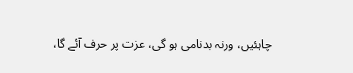چاہئیں، ورنہ بدنامی ہو گی، عزت پر حرف آئے گا،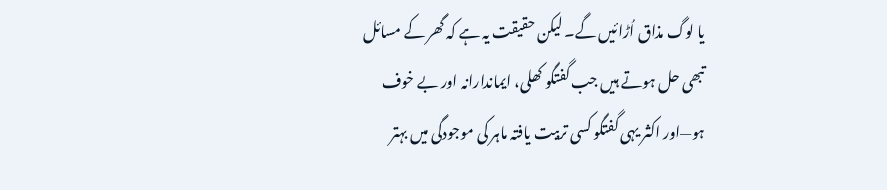یا لوگ مذاق اُڑائیں گے۔ لیکن حقیقت یہ ہے کہ گھر کے مسائل تبھی حل ہوتے ہیں جب گفتگو کھلی، ایماندارانہ اور بے خوف ہو—اور اکثر یہی گفتگو کسی تربیت یافتہ ماہر کی موجودگی میں بہتر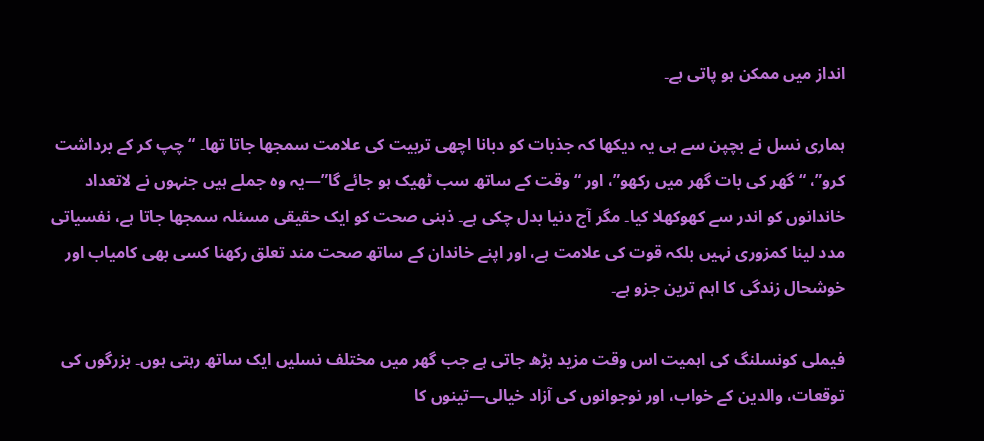انداز میں ممکن ہو پاتی ہے۔

ہماری نسل نے بچپن سے ہی یہ دیکھا کہ جذبات کو دبانا اچھی تربیت کی علامت سمجھا جاتا تھا۔ “چپ کر کے برداشت کرو”، “گھر کی بات گھر میں رکھو”، اور “وقت کے ساتھ سب ٹھیک ہو جائے گا”—یہ وہ جملے ہیں جنہوں نے لاتعداد خاندانوں کو اندر سے کھوکھلا کیا۔ مگر آج دنیا بدل چکی ہے۔ ذہنی صحت کو ایک حقیقی مسئلہ سمجھا جاتا ہے، نفسیاتی مدد لینا کمزوری نہیں بلکہ قوت کی علامت ہے، اور اپنے خاندان کے ساتھ صحت مند تعلق رکھنا کسی بھی کامیاب اور خوشحال زندگی کا اہم ترین جزو ہے۔

فیملی کونسلنگ کی اہمیت اس وقت مزید بڑھ جاتی ہے جب گھر میں مختلف نسلیں ایک ساتھ رہتی ہوں۔ بزرگوں کی توقعات، والدین کے خواب، اور نوجوانوں کی آزاد خیالی—تینوں کا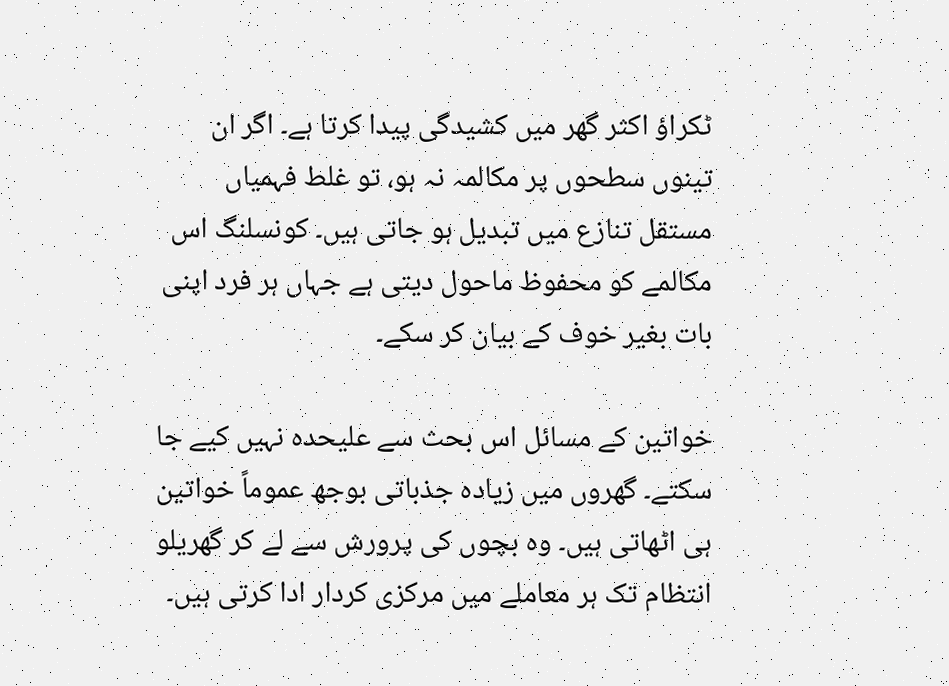ٹکراؤ اکثر گھر میں کشیدگی پیدا کرتا ہے۔ اگر ان تینوں سطحوں پر مکالمہ نہ ہو، تو غلط فہمیاں مستقل تنازع میں تبدیل ہو جاتی ہیں۔ کونسلنگ اس مکالمے کو محفوظ ماحول دیتی ہے جہاں ہر فرد اپنی بات بغیر خوف کے بیان کر سکے۔

خواتین کے مسائل اس بحث سے علیحدہ نہیں کیے جا سکتے۔ گھروں میں زیادہ جذباتی بوجھ عموماً خواتین ہی اٹھاتی ہیں۔ وہ بچوں کی پرورش سے لے کر گھریلو انتظام تک ہر معاملے میں مرکزی کردار ادا کرتی ہیں۔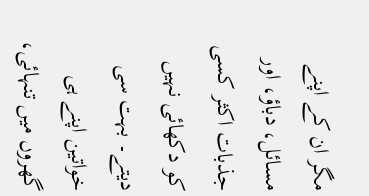مگر ان کے اپنے مسائل، دباؤ، اور جذبات اکثر کسی کو دکھائی نہیں دیتے۔ بہت سی خواتین اپنے ہی گھروں میں تنہائی،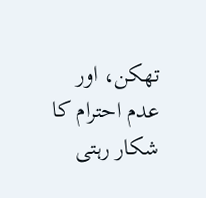تھکن، اور عدم احترام کا شکار رہتی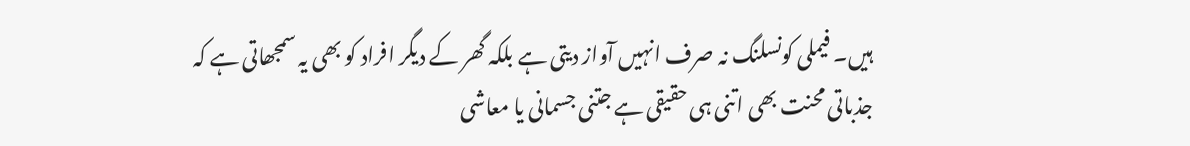ہیں۔ فیملی کونسلنگ نہ صرف انہیں آواز دیتی ہے بلکہ گھر کے دیگر افراد کو بھی یہ سمجھاتی ہے کہ جذباتی محنت بھی اتنی ہی حقیقی ہے جتنی جسمانی یا معاشی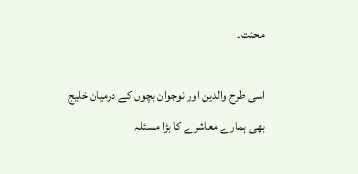محنت۔

اسی طرح والدین اور نوجوان بچوں کے درمیان خلیج بھی ہمارے معاشرے کا بڑا مسئلہ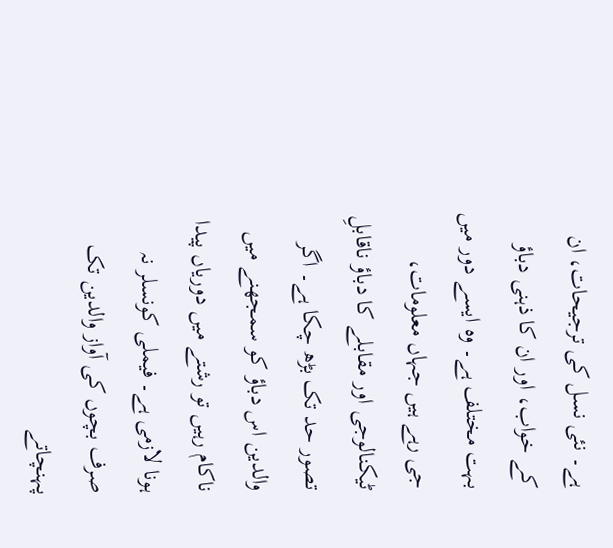ہے۔ نئی نسل کی ترجیحات، ان کے خواب، اور ان کا ذہنی دباؤ بہت مختلف ہے۔ وہ ایسے دور میں جی رہے ہیں جہاں معلومات، ٹیکنالوجی اور مقابلے کا دباؤ ناقابلِ تصور حد تک بڑھ چکا ہے۔ اگر والدین اس دباؤ کو سمجھنے میں ناکام رہیں تو رشتے میں دوریاں پیدا ہونا لازمی ہے۔ فیملی کونسلر نہ صرف بچوں کی آواز والدین تک پہنچاتے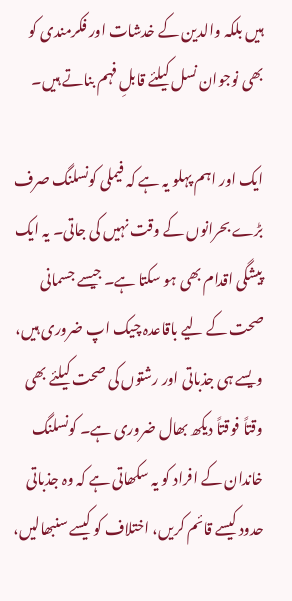ہیں بلکہ والدین کے خدشات اور فکرمندی کو بھی نوجوان نسل کیلئے قابلِ فہم بناتے ہیں۔

ایک اور اہم پہلو یہ ہے کہ فیملی کونسلنگ صرف بڑے بحرانوں کے وقت نہیں کی جاتی۔ یہ ایک پیشگی اقدام بھی ہو سکتا ہے۔ جیسے جسمانی صحت کے لیے باقاعدہ چیک اپ ضروری ہیں، ویسے ہی جذباتی اور رشتوں کی صحت کیلئے بھی وقتاً فوقتاً دیکھ بھال ضروری ہے۔ کونسلنگ خاندان کے افراد کو یہ سکھاتی ہے کہ وہ جذباتی حدود کیسے قائم کریں، اختلاف کو کیسے سنبھالیں،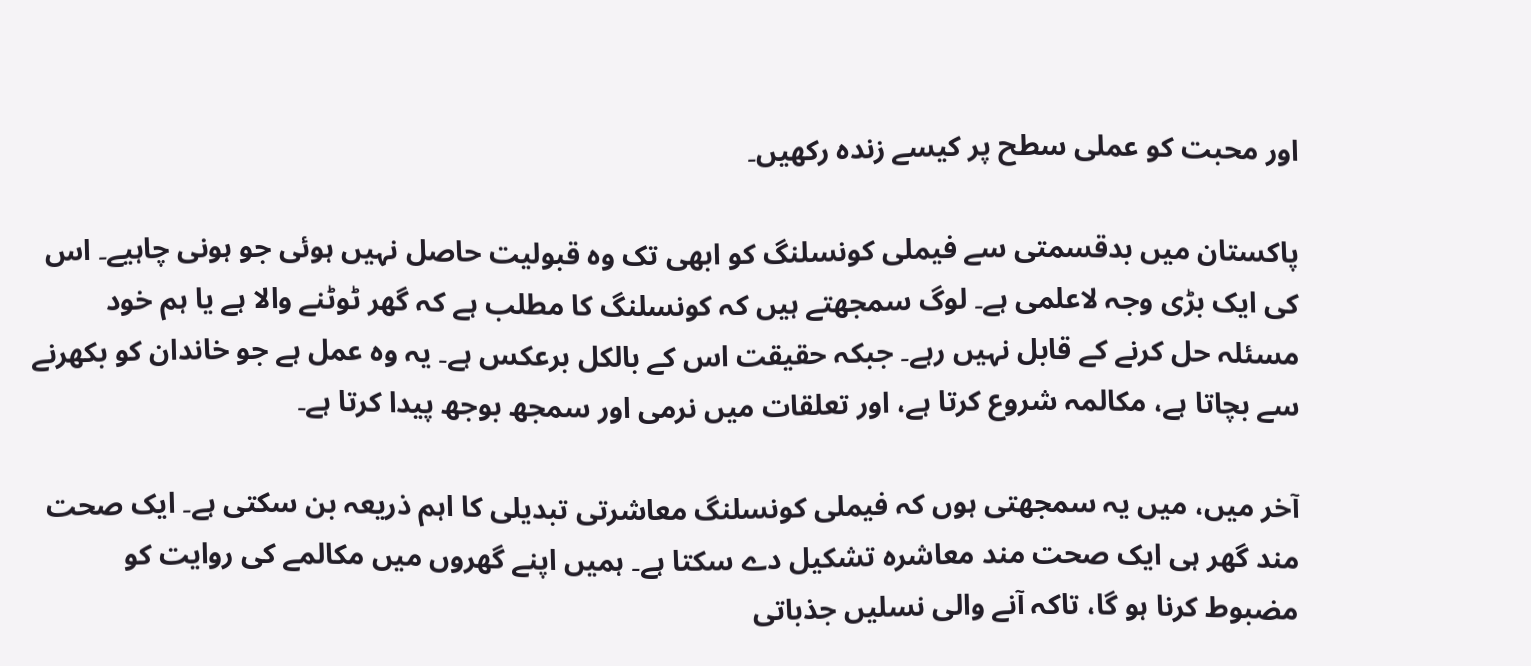اور محبت کو عملی سطح پر کیسے زندہ رکھیں۔

پاکستان میں بدقسمتی سے فیملی کونسلنگ کو ابھی تک وہ قبولیت حاصل نہیں ہوئی جو ہونی چاہیے۔ اس کی ایک بڑی وجہ لاعلمی ہے۔ لوگ سمجھتے ہیں کہ کونسلنگ کا مطلب ہے کہ گھر ٹوٹنے والا ہے یا ہم خود مسئلہ حل کرنے کے قابل نہیں رہے۔ جبکہ حقیقت اس کے بالکل برعکس ہے۔ یہ وہ عمل ہے جو خاندان کو بکھرنے سے بچاتا ہے، مکالمہ شروع کرتا ہے، اور تعلقات میں نرمی اور سمجھ بوجھ پیدا کرتا ہے۔

آخر میں، میں یہ سمجھتی ہوں کہ فیملی کونسلنگ معاشرتی تبدیلی کا اہم ذریعہ بن سکتی ہے۔ ایک صحت مند گھر ہی ایک صحت مند معاشرہ تشکیل دے سکتا ہے۔ ہمیں اپنے گھروں میں مکالمے کی روایت کو مضبوط کرنا ہو گا، تاکہ آنے والی نسلیں جذباتی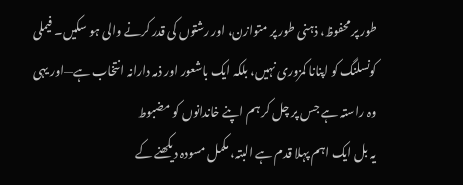طور پر محفوظ، ذہنی طور پر متوازن، اور رشتوں کی قدر کرنے والی ہو سکیں۔ فیملی کونسلنگ کو اپنانا کمزوری نہیں، بلکہ ایک باشعور اور ذمہ دارانہ انتخاب ہے—اور یہی وہ راستہ ہے جس پر چل کر ہم اپنے خاندانوں کو مضبوط
یہ بل ایک اہم پہلا قدم ہے البتہ، مکمل مسودہ دیکھنے کے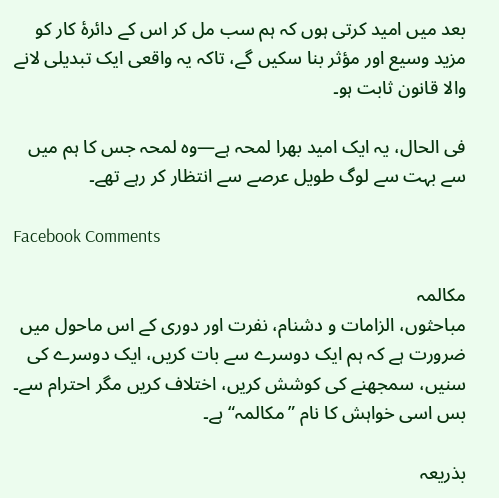بعد میں امید کرتی ہوں کہ ہم سب مل کر اس کے دائرۂ کار کو مزید وسیع اور مؤثر بنا سکیں گے، تاکہ یہ واقعی ایک تبدیلی لانے والا قانون ثابت ہو۔

فی الحال، یہ ایک امید بھرا لمحہ ہے—وہ لمحہ جس کا ہم میں سے بہت سے لوگ طویل عرصے سے انتظار کر رہے تھے۔

Facebook Comments

مکالمہ
مباحثوں، الزامات و دشنام، نفرت اور دوری کے اس ماحول میں ضرورت ہے کہ ہم ایک دوسرے سے بات کریں، ایک دوسرے کی سنیں، سمجھنے کی کوشش کریں، اختلاف کریں مگر احترام سے۔ بس اسی خواہش کا نام ”مکالمہ“ ہے۔

بذریعہ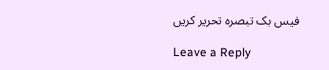فیس بک تبصرہ تحریر کریں

Leave a Reply